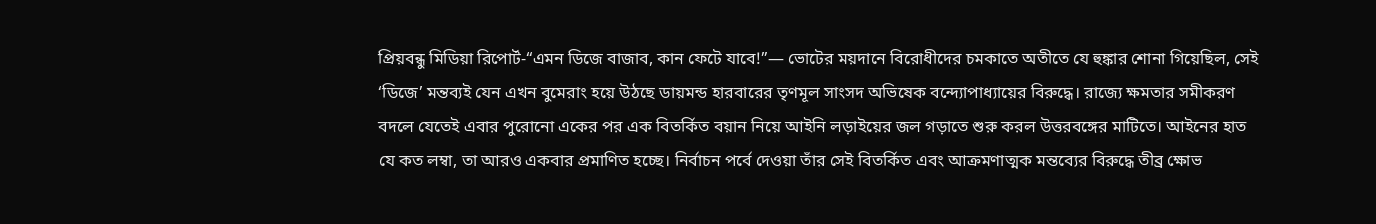প্রিয়বন্ধু মিডিয়া রিপোর্ট-“এমন ডিজে বাজাব, কান ফেটে যাবে!”— ভোটের ময়দানে বিরোধীদের চমকাতে অতীতে যে হুঙ্কার শোনা গিয়েছিল, সেই ‘ডিজে’ মন্তব্যই যেন এখন বুমেরাং হয়ে উঠছে ডায়মন্ড হারবারের তৃণমূল সাংসদ অভিষেক বন্দ্যোপাধ্যায়ের বিরুদ্ধে। রাজ্যে ক্ষমতার সমীকরণ বদলে যেতেই এবার পুরোনো একের পর এক বিতর্কিত বয়ান নিয়ে আইনি লড়াইয়ের জল গড়াতে শুরু করল উত্তরবঙ্গের মাটিতে। আইনের হাত যে কত লম্বা, তা আরও একবার প্রমাণিত হচ্ছে। নির্বাচন পর্বে দেওয়া তাঁর সেই বিতর্কিত এবং আক্রমণাত্মক মন্তব্যের বিরুদ্ধে তীব্র ক্ষোভ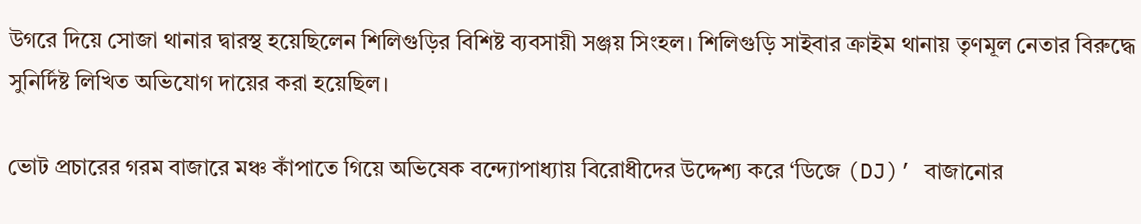উগরে দিয়ে সোজা থানার দ্বারস্থ হয়েছিলেন শিলিগুড়ির বিশিষ্ট ব্যবসায়ী সঞ্জয় সিংহল। শিলিগুড়ি সাইবার ক্রাইম থানায় তৃণমূল নেতার বিরুদ্ধে সুনির্দিষ্ট লিখিত অভিযোগ দায়ের করা হয়েছিল।

ভোট প্রচারের গরম বাজারে মঞ্চ কাঁপাতে গিয়ে অভিষেক বন্দ্যোপাধ্যায় বিরোধীদের উদ্দেশ্য করে ‘ডিজে (DJ)’ বাজানোর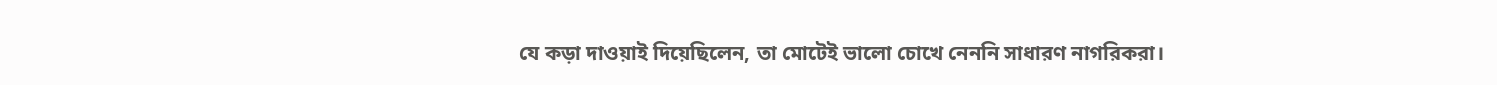যে কড়া দাওয়াই দিয়েছিলেন, তা মোটেই ভালো চোখে নেননি সাধারণ নাগরিকরা।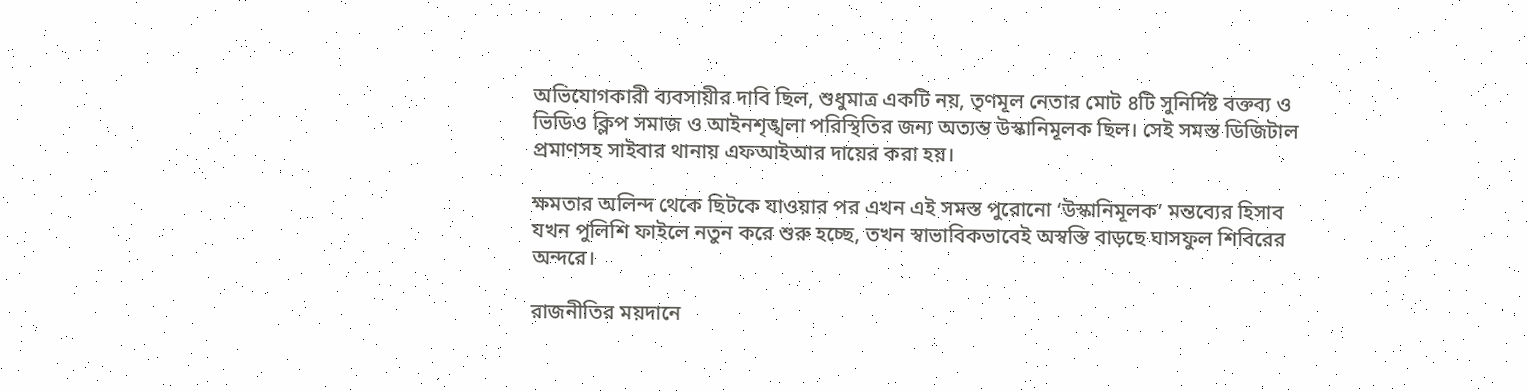অভিযোগকারী ব্যবসায়ীর দাবি ছিল, শুধুমাত্র একটি নয়, তৃণমূল নেতার মোট ৪টি সুনির্দিষ্ট বক্তব্য ও ভিডিও ক্লিপ সমাজ ও আইনশৃঙ্খলা পরিস্থিতির জন্য অত্যন্ত উস্কানিমূলক ছিল। সেই সমস্ত ডিজিটাল প্রমাণসহ সাইবার থানায় এফআইআর দায়ের করা হয়।

ক্ষমতার অলিন্দ থেকে ছিটকে যাওয়ার পর এখন এই সমস্ত পুরোনো ‘উস্কানিমূলক’ মন্তব্যের হিসাব যখন পুলিশি ফাইলে নতুন করে শুরু হচ্ছে, তখন স্বাভাবিকভাবেই অস্বস্তি বাড়ছে ঘাসফুল শিবিরের অন্দরে।

রাজনীতির ময়দানে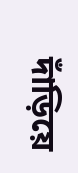দাঁড়িয়ে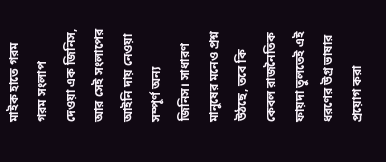মাইক হাতে গরম গরম সংলাপ দেওয়া এক জিনিস, আর সেই সংলাপের আইনি দায় নেওয়া সম্পূর্ণ অন্য জিনিস। সাধারণ মানুষের মনেও প্রশ্ন উঠছে, তবে কি কেবল রাজনৈতিক ফায়দা তুলতেই এই ধরণের উগ্র ভাষার প্রয়োগ করা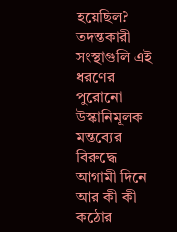হয়েছিল? তদন্তকারী সংস্থাগুলি এই ধরণের পুরোনো উস্কানিমূলক মন্তব্যের বিরুদ্ধে আগামী দিনে আর কী কী কঠোর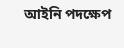আইনি পদক্ষেপ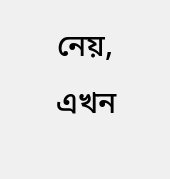নেয়, এখন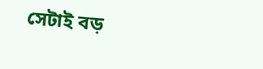সেটাই বড়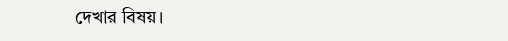দেখার বিষয়।